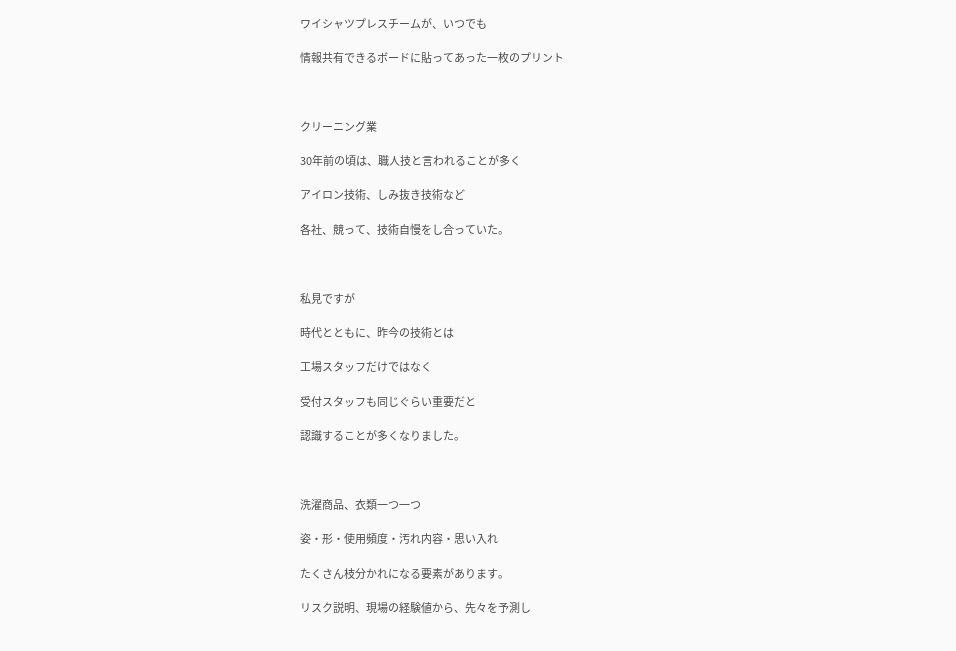ワイシャツプレスチームが、いつでも

情報共有できるボードに貼ってあった一枚のプリント



クリーニング業

30年前の頃は、職人技と言われることが多く

アイロン技術、しみ抜き技術など

各社、競って、技術自慢をし合っていた。



私見ですが

時代とともに、昨今の技術とは

工場スタッフだけではなく

受付スタッフも同じぐらい重要だと

認識することが多くなりました。



洗濯商品、衣類一つ一つ

姿・形・使用頻度・汚れ内容・思い入れ

たくさん枝分かれになる要素があります。

リスク説明、現場の経験値から、先々を予測し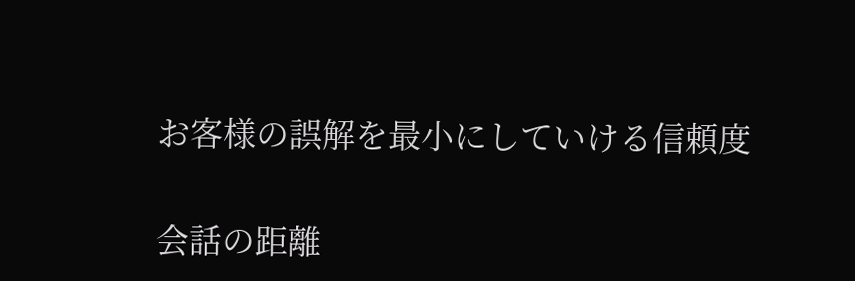お客様の誤解を最小にしていける信頼度

会話の距離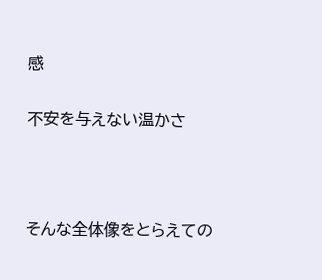感

不安を与えない温かさ



そんな全体像をとらえての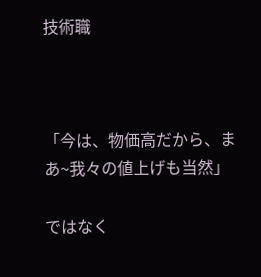技術職



「今は、物価高だから、まあ~我々の値上げも当然」

ではなく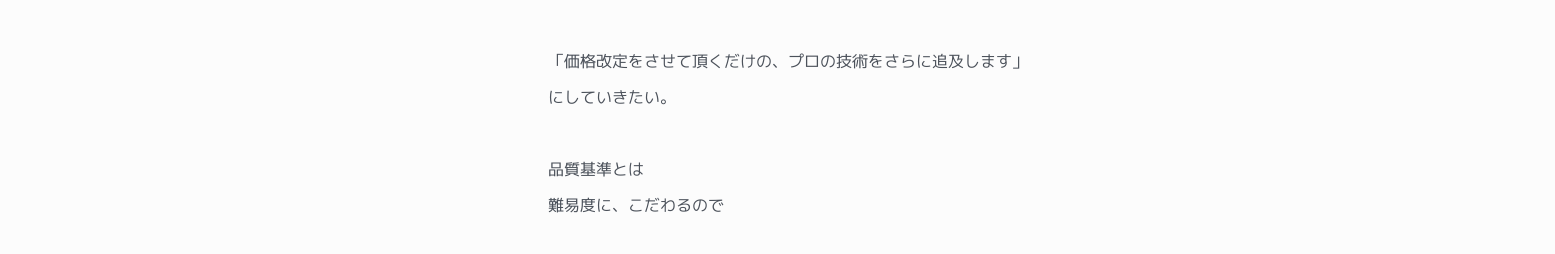「価格改定をさせて頂くだけの、プロの技術をさらに追及します」

にしていきたい。



品質基準とは

難易度に、こだわるので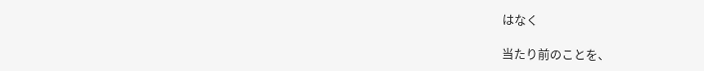はなく

当たり前のことを、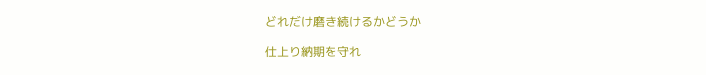どれだけ磨き続けるかどうか

仕上り納期を守れ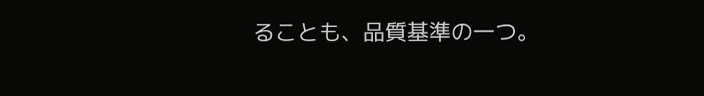ることも、品質基準の一つ。